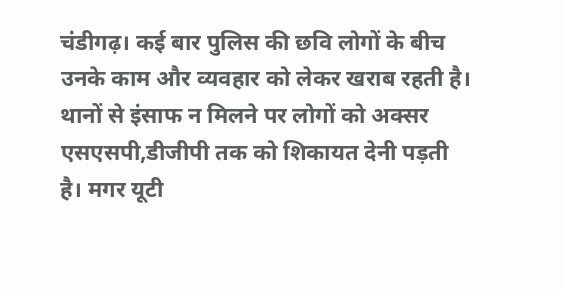चंडीगढ़। कई बार पुलिस की छवि लोगों के बीच उनके काम और व्यवहार को लेकर खराब रहती है। थानों से इंसाफ न मिलने पर लोगों को अक्सर एसएसपी,डीजीपी तक को शिकायत देनी पड़ती है। मगर यूटी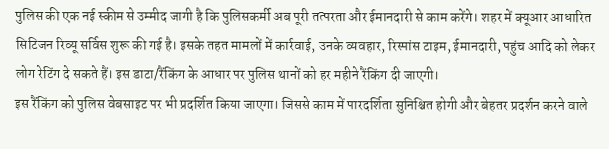पुलिस की एक नई स्कीम से उम्मीद जागी है कि पुलिसकर्मी अब पूरी तत्परता और ईमानदारी से काम करेंगे। शहर में क्यूआर आधारित सिटिजन रिव्यू सर्विस शुरू की गई है। इसके तहत मामलों में कार्रवाई, उनके व्यवहार, रिस्पांस टाइम, ईमानदारी, पहुंच आदि को लेकर लोग रेटिंग दे सकते हैं। इस डाटा/रैंकिंग के आधार पर पुलिस थानों को हर महीने रैंकिंग दी जाएगी।
इस रैंकिंग को पुलिस वेबसाइट पर भी प्रदर्शित किया जाएगा। जिससे काम में पारदर्शिता सुनिश्चित होगी और बेहतर प्रदर्शन करने वाले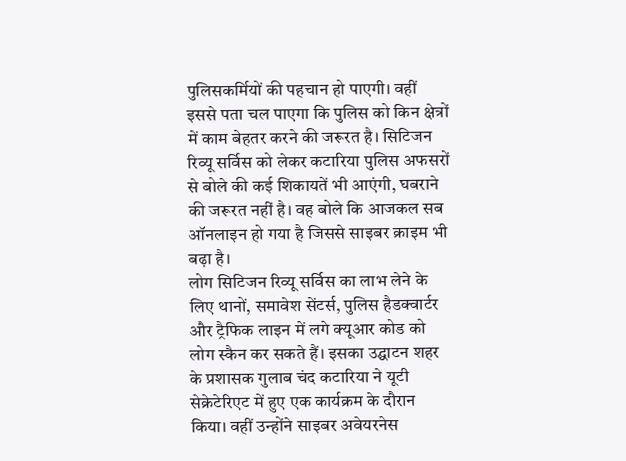पुलिसकर्मियों की पहचान हो पाएगी। वहीं इससे पता चल पाएगा कि पुलिस को किन क्षेत्रों में काम बेहतर करने की जरूरत है। सिटिजन रिव्यू सर्विस को लेकर कटारिया पुलिस अफसरों से बोले की कई शिकायतें भी आएंगी, घबराने की जरूरत नहीं है। वह बोले कि आजकल सब ऑनलाइन हो गया है जिससे साइबर क्राइम भी बढ़ा है।
लोग सिटिजन रिव्यू सर्विस का लाभ लेने के लिए थानों, समावेश सेंटर्स, पुलिस हैडक्वार्टर और ट्रैफिक लाइन में लगे क्यूआर कोड को लोग स्कैन कर सकते हैं। इसका उद्घाटन शहर के प्रशासक गुलाब चंद कटारिया ने यूटी सेक्रेटेरिएट में हुए एक कार्यक्रम के दौरान किया। वहीं उन्होंने साइबर अवेयरनेस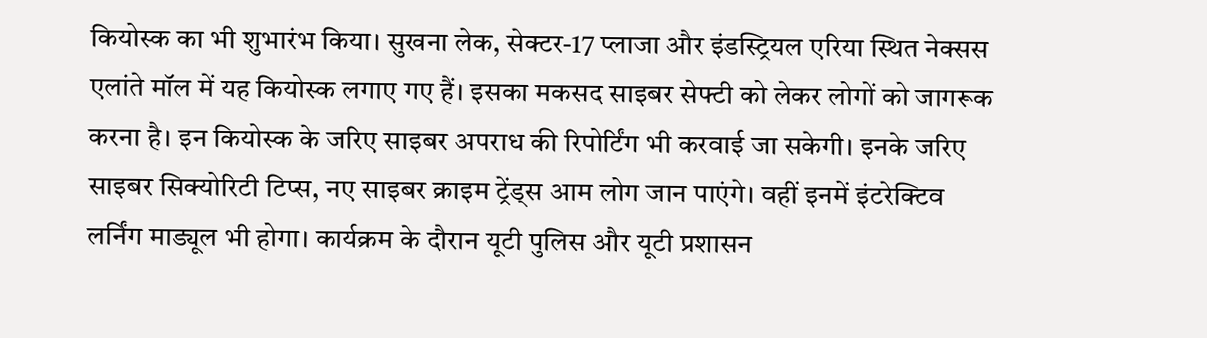कियोस्क का भी शुभारंभ किया। सुखना लेक, सेक्टर-17 प्लाजा और इंडस्ट्रियल एरिया स्थित नेक्सस एलांते मॉल में यह कियोस्क लगाए गए हैं। इसका मकसद साइबर सेफ्टी को लेकर लोगों को जागरूक करना है। इन कियोस्क के जरिए साइबर अपराध की रिपोर्टिंग भी करवाई जा सकेगी। इनके जरिए साइबर सिक्योरिटी टिप्स, नए साइबर क्राइम ट्रेंड्स आम लोग जान पाएंगे। वहीं इनमें इंटरेक्टिव लर्निंग माड्यूल भी होगा। कार्यक्रम के दौरान यूटी पुलिस और यूटी प्रशासन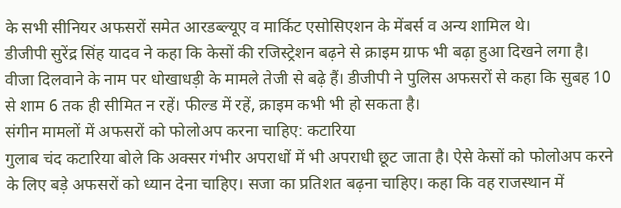के सभी सीनियर अफसरों समेत आरडब्ल्यूए व मार्किट एसोसिएशन के मेंबर्स व अन्य शामिल थे।
डीजीपी सुरेंद्र सिंह यादव ने कहा कि केसों की रजिस्ट्रेशन बढ़ने से क्राइम ग्राफ भी बढ़ा हुआ दिखने लगा है। वीजा दिलवाने के नाम पर धोखाधड़ी के मामले तेजी से बढ़े हैं। डीजीपी ने पुलिस अफसरों से कहा कि सुबह 10 से शाम 6 तक ही सीमित न रहें। फील्ड में रहें, क्राइम कभी भी हो सकता है।
संगीन मामलों में अफसरों को फोलोअप करना चाहिए: कटारिया
गुलाब चंद कटारिया बोले कि अक्सर गंभीर अपराधों में भी अपराधी छूट जाता है। ऐसे केसों को फोलोअप करने के लिए बड़े अफसरों को ध्यान देना चाहिए। सजा का प्रतिशत बढ़ना चाहिए। कहा कि वह राजस्थान में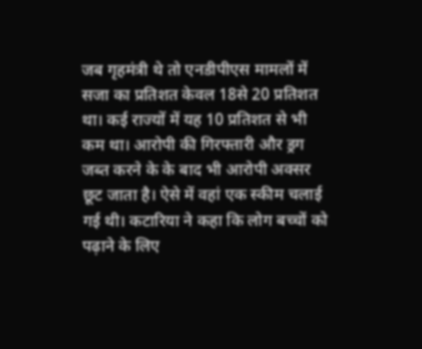जब गृहमंत्री थे तो एनडीपीएस मामलों में सजा का प्रतिशत केवल 18से 20 प्रतिशत था। कई राज्यों में यह 10 प्रतिशत से भी कम था। आरोपी की गिरफ्तारी और ड्रग जब्त करने के के बाद भी आरोपी अक्सर छूट जाता है। ऐसे में वहां एक स्कीम चलाई गई थी। कटारिया ने कहा कि लोग बच्चों को पढ़ाने के लिए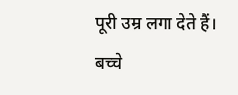पूरी उम्र लगा देते हैं। बच्चे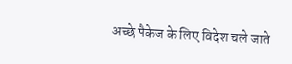अच्छे पैकेज के लिए विदेश चले जाते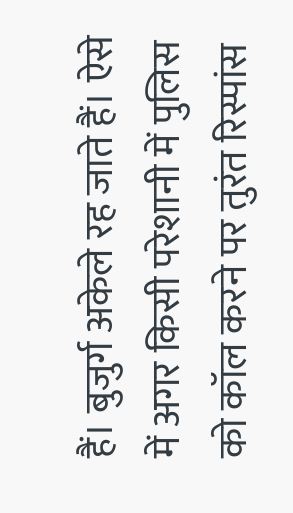हैं। बुजुर्ग अकेले रह जाते हैं। ऐसे में अगर किसी परेशानी में पुलिस को कॉल करने पर तुरंत रिस्पांस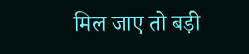मिल जाए तो बड़ी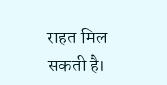राहत मिल सकती है।